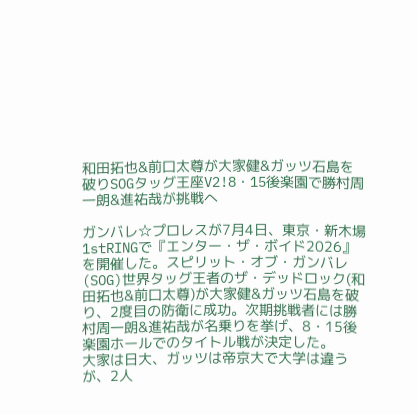和田拓也&前口太尊が大家健&ガッツ石島を破りSOGタッグ王座V2!8・15後楽園で勝村周一朗&進祐哉が挑戦へ

ガンバレ☆プロレスが7月4日、東京・新木場1stRINGで『エンター・ザ・ボイド2026』を開催した。スピリット・オブ・ガンバレ(SOG)世界タッグ王者のザ・デッドロック(和田拓也&前口太尊)が大家健&ガッツ石島を破り、2度目の防衛に成功。次期挑戦者には勝村周一朗&進祐哉が名乗りを挙げ、8・15後楽園ホールでのタイトル戦が決定した。
大家は日大、ガッツは帝京大で大学は違うが、2人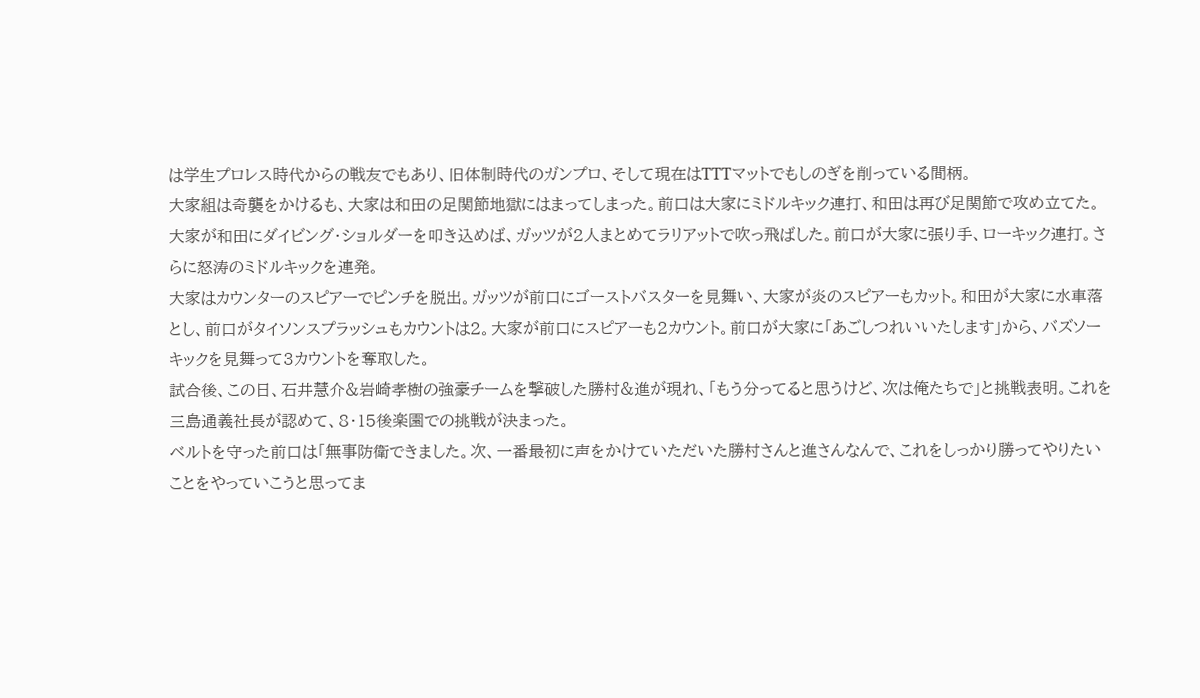は学生プロレス時代からの戦友でもあり、旧体制時代のガンプロ、そして現在はTTTマットでもしのぎを削っている間柄。
大家組は奇襲をかけるも、大家は和田の足関節地獄にはまってしまった。前口は大家にミドルキック連打、和田は再び足関節で攻め立てた。大家が和田にダイビング・ショルダーを叩き込めば、ガッツが2人まとめてラリアットで吹っ飛ばした。前口が大家に張り手、ローキック連打。さらに怒涛のミドルキックを連発。
大家はカウンターのスピアーでピンチを脱出。ガッツが前口にゴーストバスターを見舞い、大家が炎のスピアーもカット。和田が大家に水車落とし、前口がタイソンスプラッシュもカウントは2。大家が前口にスピアーも2カウント。前口が大家に「あごしつれいいたします」から、バズソーキックを見舞って3カウントを奪取した。
試合後、この日、石井慧介&岩崎孝樹の強豪チームを撃破した勝村&進が現れ、「もう分ってると思うけど、次は俺たちで」と挑戦表明。これを三島通義社長が認めて、8・15後楽園での挑戦が決まった。
ベルトを守った前口は「無事防衛できました。次、一番最初に声をかけていただいた勝村さんと進さんなんで、これをしっかり勝ってやりたいことをやっていこうと思ってま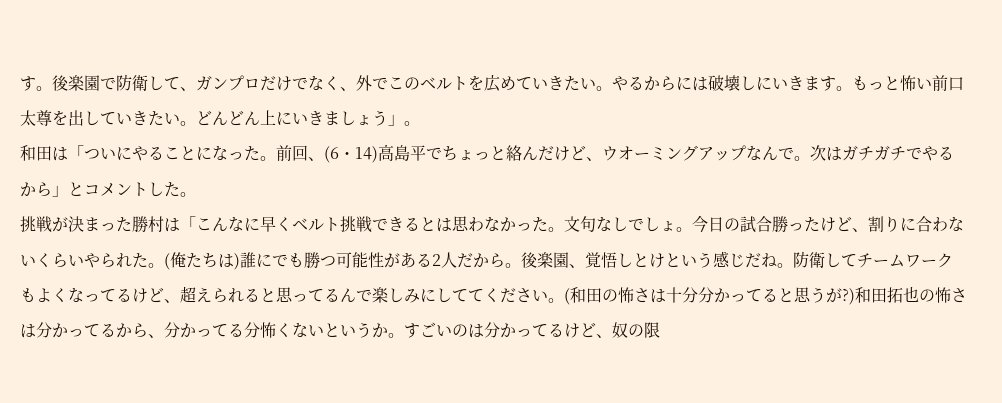す。後楽園で防衛して、ガンプロだけでなく、外でこのベルトを広めていきたい。やるからには破壊しにいきます。もっと怖い前口太尊を出していきたい。どんどん上にいきましょう」。
和田は「ついにやることになった。前回、(6・14)高島平でちょっと絡んだけど、ウオーミングアップなんで。次はガチガチでやるから」とコメントした。
挑戦が決まった勝村は「こんなに早くベルト挑戦できるとは思わなかった。文句なしでしょ。今日の試合勝ったけど、割りに合わないくらいやられた。(俺たちは)誰にでも勝つ可能性がある2人だから。後楽園、覚悟しとけという感じだね。防衛してチームワークもよくなってるけど、超えられると思ってるんで楽しみにしててください。(和田の怖さは十分分かってると思うが?)和田拓也の怖さは分かってるから、分かってる分怖くないというか。すごいのは分かってるけど、奴の限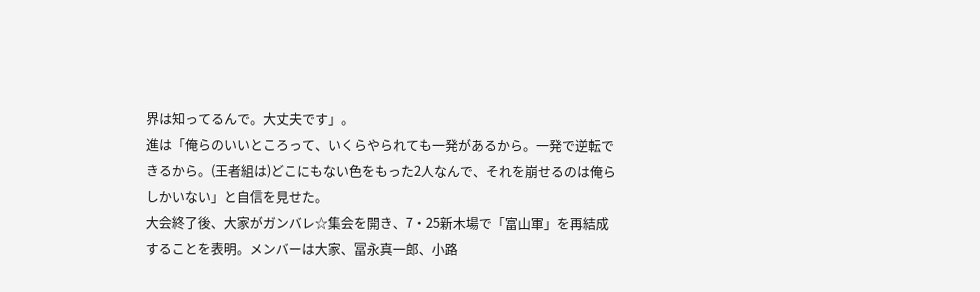界は知ってるんで。大丈夫です」。
進は「俺らのいいところって、いくらやられても一発があるから。一発で逆転できるから。(王者組は)どこにもない色をもった2人なんで、それを崩せるのは俺らしかいない」と自信を見せた。
大会終了後、大家がガンバレ☆集会を開き、7・25新木場で「富山軍」を再結成することを表明。メンバーは大家、冨永真一郎、小路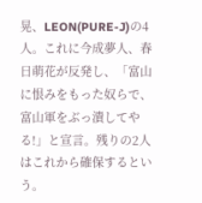晃、LEON(PURE-J)の4人。これに今成夢人、春日萌花が反発し、「富山に恨みをもった奴らで、富山軍をぶっ潰してやる!」と宣言。残りの2人はこれから確保するという。